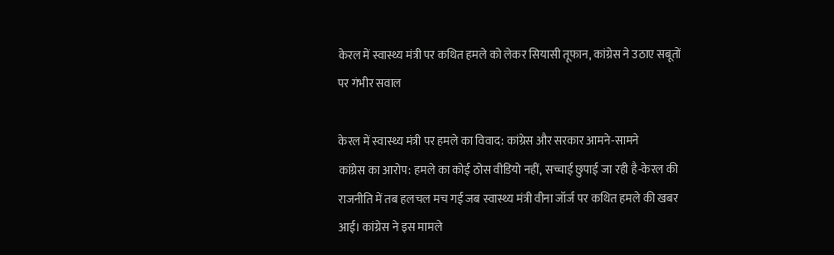केरल में स्वास्थ्य मंत्री पर कथित हमले को लेकर सियासी तूफान, कांग्रेस ने उठाए सबूतों पर गंभीर सवाल

केरल में स्वास्थ्य मंत्री पर हमले का विवाद: कांग्रेस और सरकार आमने-सामने
कांग्रेस का आरोप: हमले का कोई ठोस वीडियो नहीं, सच्चाई छुपाई जा रही है-केरल की राजनीति में तब हलचल मच गई जब स्वास्थ्य मंत्री वीना जॉर्ज पर कथित हमले की खबर आई। कांग्रेस ने इस मामले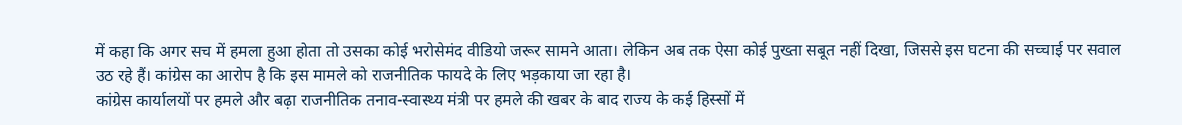में कहा कि अगर सच में हमला हुआ होता तो उसका कोई भरोसेमंद वीडियो जरूर सामने आता। लेकिन अब तक ऐसा कोई पुख्ता सबूत नहीं दिखा, जिससे इस घटना की सच्चाई पर सवाल उठ रहे हैं। कांग्रेस का आरोप है कि इस मामले को राजनीतिक फायदे के लिए भड़काया जा रहा है।
कांग्रेस कार्यालयों पर हमले और बढ़ा राजनीतिक तनाव-स्वास्थ्य मंत्री पर हमले की खबर के बाद राज्य के कई हिस्सों में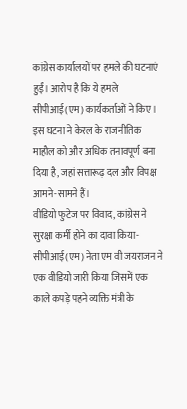कांग्रेस कार्यालयों पर हमले की घटनाएं हुईं। आरोप है कि ये हमले सीपीआई(एम) कार्यकर्ताओं ने किए। इस घटना ने केरल के राजनीतिक माहौल को और अधिक तनावपूर्ण बना दिया है, जहां सत्तारूढ़ दल और विपक्ष आमने-सामने हैं।
वीडियो फुटेज पर विवाद, कांग्रेस ने सुरक्षा कर्मी होने का दावा किया-सीपीआई(एम) नेता एम वी जयराजन ने एक वीडियो जारी किया जिसमें एक काले कपड़े पहने व्यक्ति मंत्री के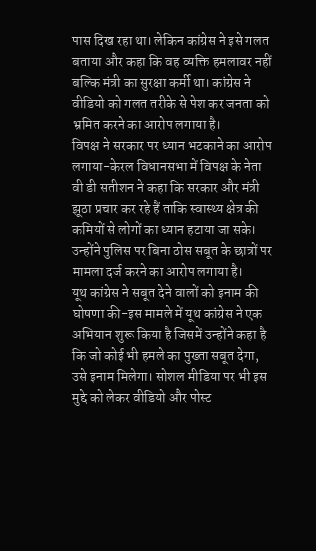पास दिख रहा था। लेकिन कांग्रेस ने इसे गलत बताया और कहा कि वह व्यक्ति हमलावर नहीं बल्कि मंत्री का सुरक्षा कर्मी था। कांग्रेस ने वीडियो को गलत तरीके से पेश कर जनता को भ्रमित करने का आरोप लगाया है।
विपक्ष ने सरकार पर ध्यान भटकाने का आरोप लगाया-केरल विधानसभा में विपक्ष के नेता वी डी सतीशन ने कहा कि सरकार और मंत्री झूठा प्रचार कर रहे हैं ताकि स्वास्थ्य क्षेत्र की कमियों से लोगों का ध्यान हटाया जा सके। उन्होंने पुलिस पर बिना ठोस सबूत के छात्रों पर मामला दर्ज करने का आरोप लगाया है।
यूथ कांग्रेस ने सबूत देने वालों को इनाम की घोषणा की-इस मामले में यूथ कांग्रेस ने एक अभियान शुरू किया है जिसमें उन्होंने कहा है कि जो कोई भी हमले का पुख्ता सबूत देगा, उसे इनाम मिलेगा। सोशल मीडिया पर भी इस मुद्दे को लेकर वीडियो और पोस्ट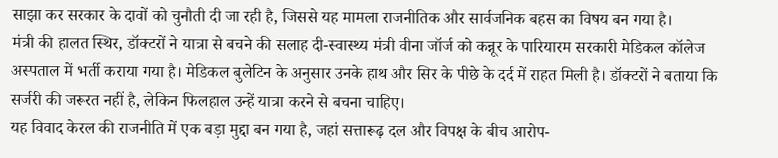साझा कर सरकार के दावों को चुनौती दी जा रही है, जिससे यह मामला राजनीतिक और सार्वजनिक बहस का विषय बन गया है।
मंत्री की हालत स्थिर, डॉक्टरों ने यात्रा से बचने की सलाह दी-स्वास्थ्य मंत्री वीना जॉर्ज को कन्नूर के पारियारम सरकारी मेडिकल कॉलेज अस्पताल में भर्ती कराया गया है। मेडिकल बुलेटिन के अनुसार उनके हाथ और सिर के पीछे के दर्द में राहत मिली है। डॉक्टरों ने बताया कि सर्जरी की जरूरत नहीं है, लेकिन फिलहाल उन्हें यात्रा करने से बचना चाहिए।
यह विवाद केरल की राजनीति में एक बड़ा मुद्दा बन गया है, जहां सत्तारूढ़ दल और विपक्ष के बीच आरोप-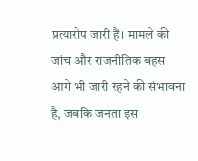प्रत्यारोप जारी हैं। मामले की जांच और राजनीतिक बहस आगे भी जारी रहने की संभावना है, जबकि जनता इस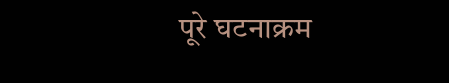पूरे घटनाक्रम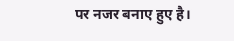पर नजर बनाए हुए है।